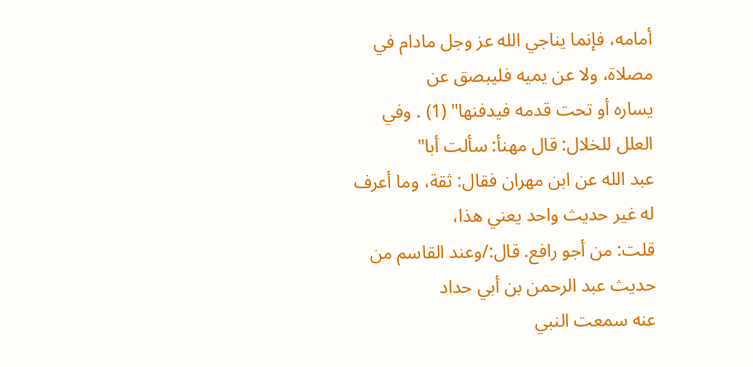أمامه، فإنما يناجي الله عز وجل مادام في مصلاة، ولا عن يميه فليبصق عن
يساره أو تحت قدمه فيدفنها" (1) . وفي العلل للخلال: قال مهنأ: سألت أبا"
عبد الله عن ابن مهران فقال: ثقة، وما أعرف له غير حديث واحد يعني هذا،
قلت: من أجو رافع. قال:/وعند القاسم من حديث عبد الرحمن بن أبي حداد
عنه سمعت النبي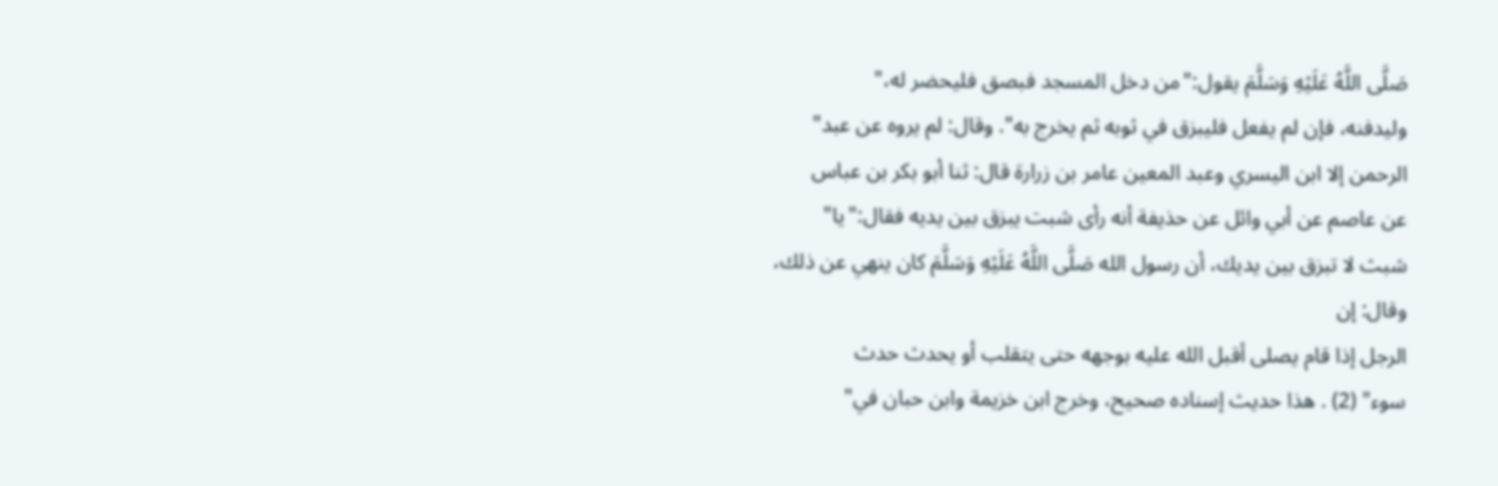صَلَّى اللَّهُ عَلَيْهِ وَسَلَّمَ يقول:"من دخل المسجد فبصق فليحضر له،"
وليدفنه، فإن لم يفعل فليبزق في ثوبه ثم يخرج به". وقال: لم يروه عن عبد"
الرحمن إلا ابن اليسري وعبد المعين عامر بن زرارة قال: ثنا أبو بكر بن عباس
عن عاصم عن أبي وائل عن حذيفة أنه رأى شبت يبزق بين يديه فقال:"يا"
شبث لا تبزق بين يديك، أن رسول الله صَلَّى اللَّهُ عَلَيْهِ وَسَلَّمَ كان ينهي عن ذلك، وقال: إن
الرجل إذا قام يصلى أقبل الله عليه بوجهه حتى يتقلب أو يحدث حدث
سوء" (2) . هذا حديث إسناده صحيح، وخرج ابن خزيمة وابن حبان في"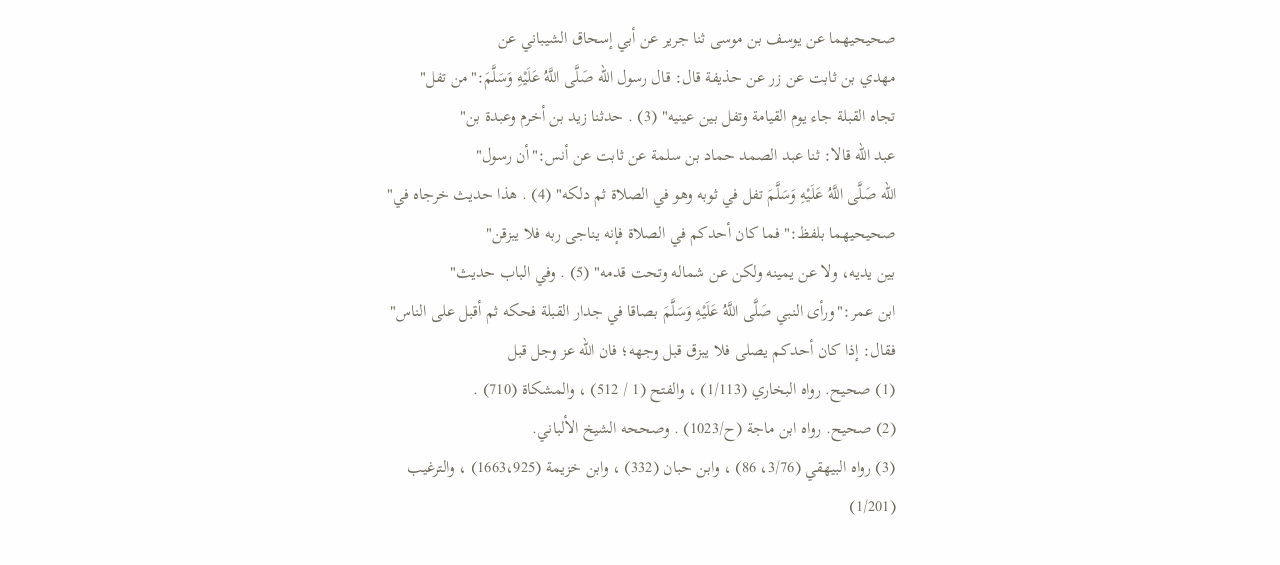صحيحيهما عن يوسف بن موسى ثنا جرير عن أبي إسحاق الشيباني عن
مهدي بن ثابت عن زر عن حذيفة قال: قال رسول الله صَلَّى اللَّهُ عَلَيْهِ وَسَلَّمَ:"من تفل"
تجاه القبلة جاء يوم القيامة وتفل بين عينيه" (3) . حدثنا زيد بن أخرم وعبدة بن"
عبد الله قالا: ثنا عبد الصمد حماد بن سلمة عن ثابت عن أنس:"أن رسول"
الله صَلَّى اللَّهُ عَلَيْهِ وَسَلَّمَ تفل في ثوبه وهو في الصلاة ثم دلكه" (4) . هذا حديث خرجاه في"
صحيحيهما بلفظ:"فما كان أحدكم في الصلاة فإنه يناجى ربه فلا يبزقن"
بين يديه، ولا عن يمينه ولكن عن شماله وتحت قدمه" (5) . وفي الباب حديث"
ابن عمر:"ورأى النبي صَلَّى اللَّهُ عَلَيْهِ وَسَلَّمَ بصاقا في جدار القبلة فحكه ثم أقبل على الناس"
فقال: إذا كان أحدكم يصلى فلا يبزق قبل وجهه؛ فان الله عز وجل قبل
(1) صحيح. رواه البخاري (1/113) ، والفتح (1 / 512) ، والمشكاة (710) .
(2) صحيح. رواه ابن ماجة (ح/1023) . وصححه الشيخ الألباني.
(3) رواه البيهقي (3/76، 86) ، وابن حبان (332) ، وابن خزيمة (1663،925) ، والترغيب
(1/201)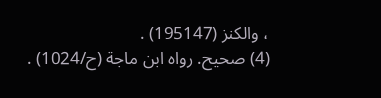، والكنز (195147) .
(4) صحيح. رواه ابن ماجة (ح/1024) .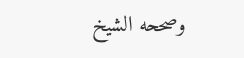وصححه الشيخ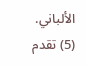الألباني.
(5) تقدم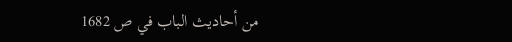من أحاديث الباب في ص 1682